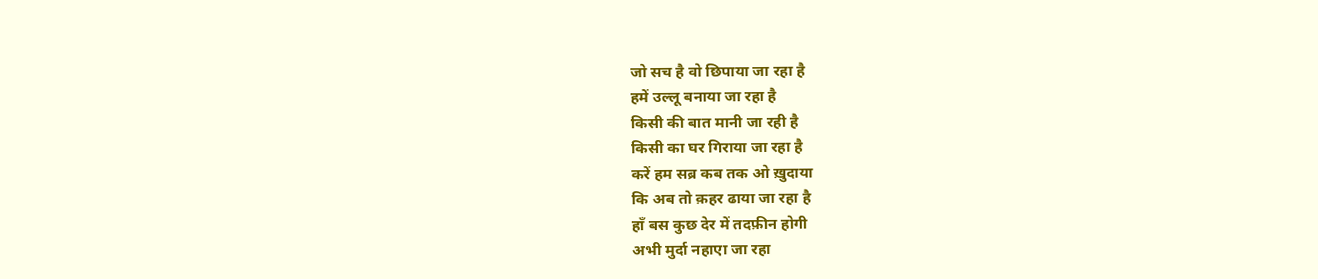जो सच है वो छिपाया जा रहा है
हमें उल्लू बनाया जा रहा है
किसी की बात मानी जा रही है
किसी का घर गिराया जा रहा है
करें हम सब्र कब तक ओ ख़ुदाया
कि अब तो क़हर ढाया जा रहा है
हाँ बस कुछ देर में तदफ़ीन होगी
अभी मुर्दा नहाएा जा रहा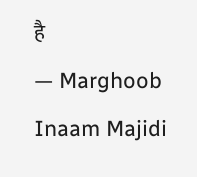है
— Marghoob Inaam Majidi